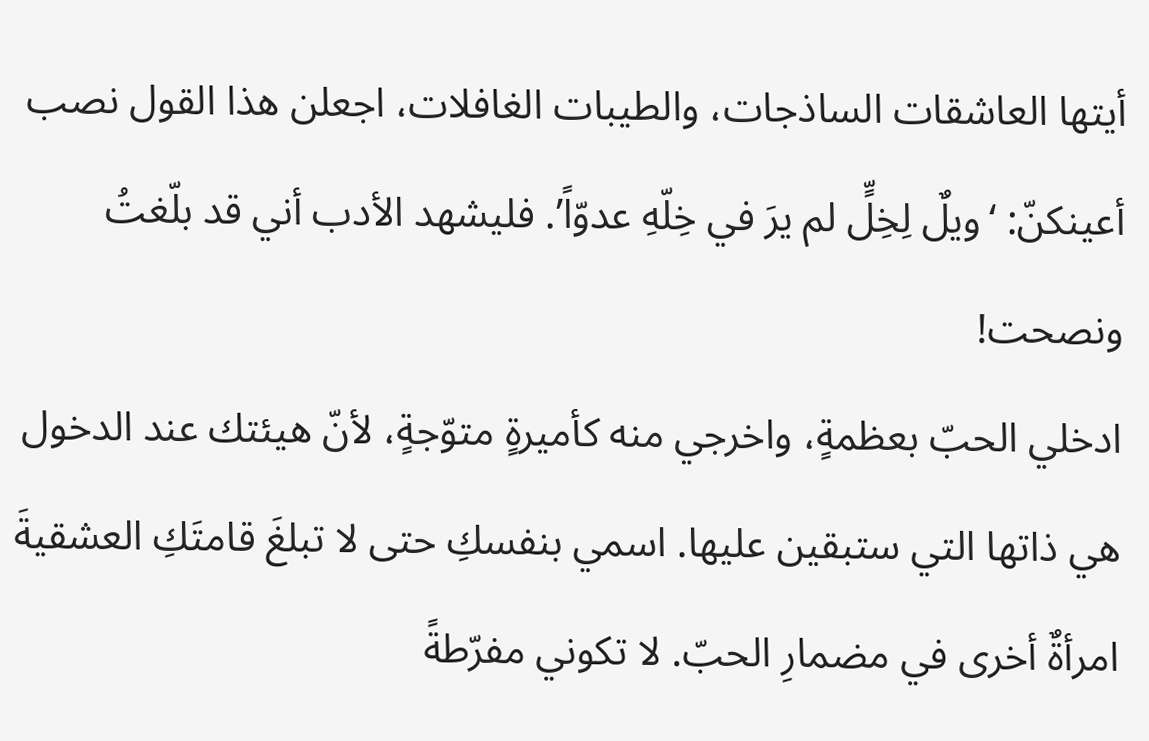أيتها العاشقات الساذجات، والطيبات الغافلات، اجعلن هذا القول نصب أعينكنّ: ‘ويلٌ لِخِلٍّ لم يرَ في خِلّهِ عدوّاً’. فليشهد الأدب أني قد بلّغتُ ونصحت!
ادخلي الحبّ بعظمةٍ، واخرجي منه كأميرةٍ متوّجةٍ، لأنّ هيئتك عند الدخول هي ذاتها التي ستبقين عليها. اسمي بنفسكِ حتى لا تبلغَ قامتَكِ العشقيةَ امرأةٌ أخرى في مضمارِ الحبّ. لا تكوني مفرّطةً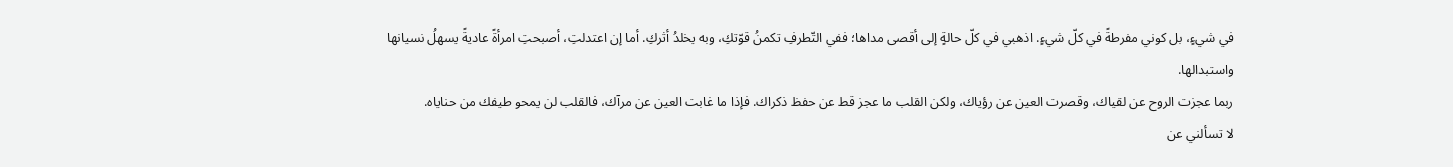في شيءٍ، بل كوني مفرطةً في كلّ شيءٍ. اذهبي في كلّ حالةٍ إلى أقصى مداها؛ ففي التّطرفِ تكمنُ قوّتكِ، وبه يخلدُ أثركِ. أما إن اعتدلتِ، أصبحتِ امرأةً عاديةً يسهلُ نسيانها واستبدالها.
ربما عجزت الروح عن لقياك، وقصرت العين عن رؤياك، ولكن القلب ما عجز قط عن حفظ ذكراك. فإذا ما غابت العين عن مرآك، فالقلب لن يمحو طيفك من حناياه.
لا تسألني عن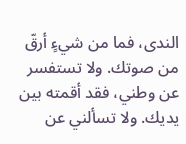الندى، فما من شيءٍ أرقّ من صوتك. ولا تستفسر عن وطني، فقد أقمته بين يديك. ولا تسألني عن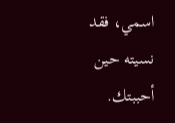اسمي، فقد نسيته حين أحببتك.